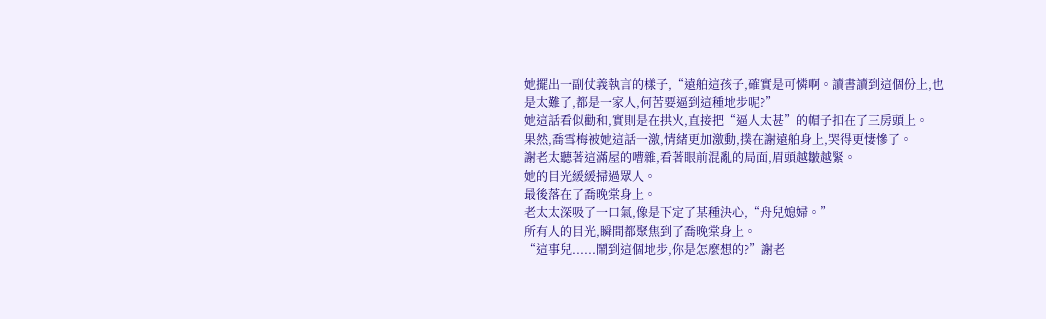她擺出一副仗義執言的樣子,“遠舶這孩子,確實是可憐啊。讀書讀到這個份上,也是太難了,都是一家人,何苦要逼到這種地步呢?”
她這話看似勸和,實則是在拱火,直接把“逼人太甚”的帽子扣在了三房頭上。
果然,喬雪梅被她這話一激,情緒更加激動,撲在謝遠舶身上,哭得更悽慘了。
謝老太聽著這滿屋的嘈雜,看著眼前混亂的局面,眉頭越皺越緊。
她的目光緩緩掃過眾人。
最後落在了喬晚棠身上。
老太太深吸了一口氣,像是下定了某種決心,“舟兒媳婦。”
所有人的目光,瞬間都聚焦到了喬晚棠身上。
“這事兒......鬧到這個地步,你是怎麼想的?”謝老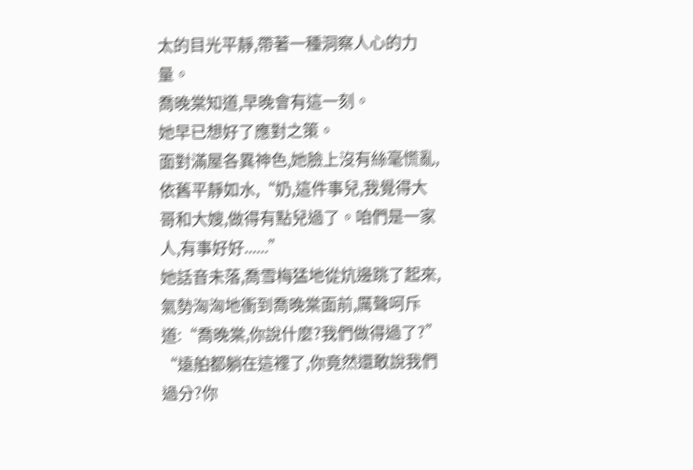太的目光平靜,帶著一種洞察人心的力量。
喬晚棠知道,早晚會有這一刻。
她早已想好了應對之策。
面對滿屋各異神色,她臉上沒有絲毫慌亂,依舊平靜如水,“奶,這件事兒,我覺得大哥和大嫂,做得有點兒過了。咱們是一家人,有事好好......”
她話音未落,喬雪梅猛地從炕邊跳了起來,氣勢洶洶地衝到喬晚棠面前,厲聲呵斥道:“喬晚棠,你說什麼?我們做得過了?”
“遠舶都躺在這裡了,你竟然還敢說我們過分?你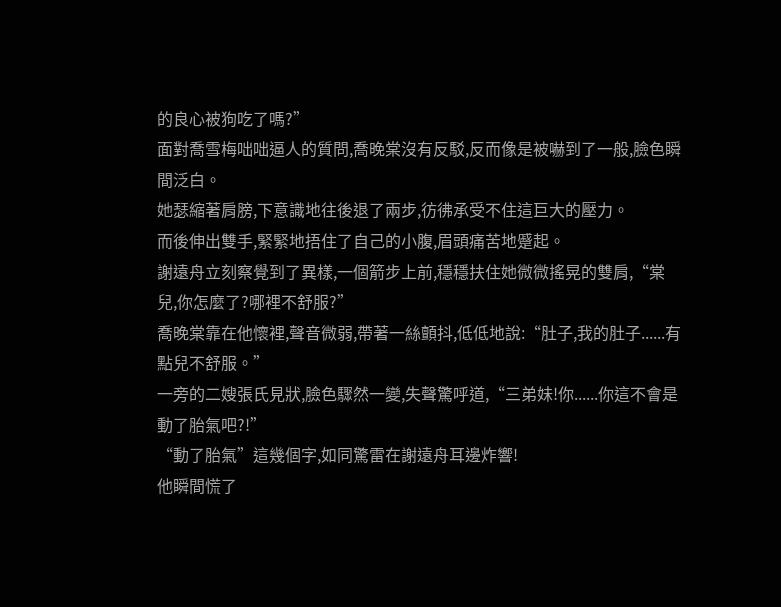的良心被狗吃了嗎?”
面對喬雪梅咄咄逼人的質問,喬晚棠沒有反駁,反而像是被嚇到了一般,臉色瞬間泛白。
她瑟縮著肩膀,下意識地往後退了兩步,彷彿承受不住這巨大的壓力。
而後伸出雙手,緊緊地捂住了自己的小腹,眉頭痛苦地蹙起。
謝遠舟立刻察覺到了異樣,一個箭步上前,穩穩扶住她微微搖晃的雙肩,“棠兒,你怎麼了?哪裡不舒服?”
喬晚棠靠在他懷裡,聲音微弱,帶著一絲顫抖,低低地說:“肚子,我的肚子......有點兒不舒服。”
一旁的二嫂張氏見狀,臉色驟然一變,失聲驚呼道,“三弟妹!你......你這不會是動了胎氣吧?!”
“動了胎氣”這幾個字,如同驚雷在謝遠舟耳邊炸響!
他瞬間慌了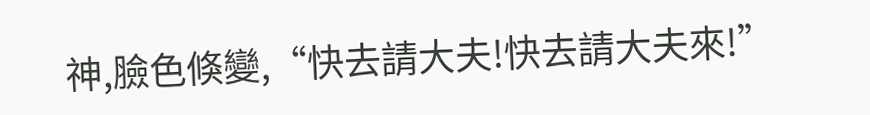神,臉色倏變,“快去請大夫!快去請大夫來!”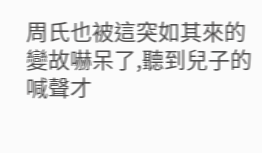周氏也被這突如其來的變故嚇呆了,聽到兒子的喊聲才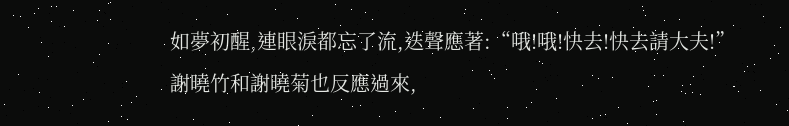如夢初醒,連眼淚都忘了流,迭聲應著:“哦!哦!快去!快去請大夫!”
謝曉竹和謝曉菊也反應過來,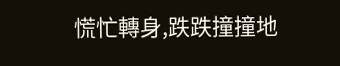慌忙轉身,跌跌撞撞地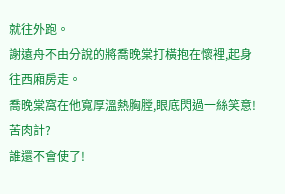就往外跑。
謝遠舟不由分說的將喬晚棠打橫抱在懷裡,起身往西廂房走。
喬晚棠窩在他寬厚溫熱胸膛,眼底閃過一絲笑意!
苦肉計?
誰還不會使了!